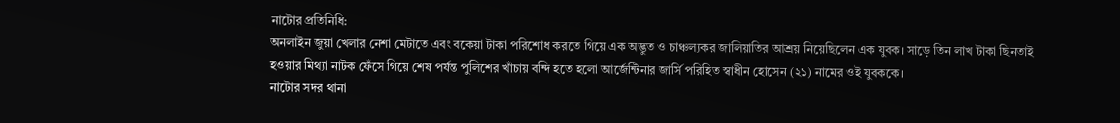নাটোর প্রতিনিধি:
অনলাইন জুয়া খেলার নেশা মেটাতে এবং বকেয়া টাকা পরিশোধ করতে গিয়ে এক অদ্ভুত ও চাঞ্চল্যকর জালিয়াতির আশ্রয় নিয়েছিলেন এক যুবক। সাড়ে তিন লাখ টাকা ছিনতাই হওয়ার মিথ্যা নাটক ফেঁসে গিয়ে শেষ পর্যন্ত পুলিশের খাঁচায় বন্দি হতে হলো আর্জেন্টিনার জার্সি পরিহিত স্বাধীন হোসেন (২১) নামের ওই যুবককে।
নাটোর সদর থানা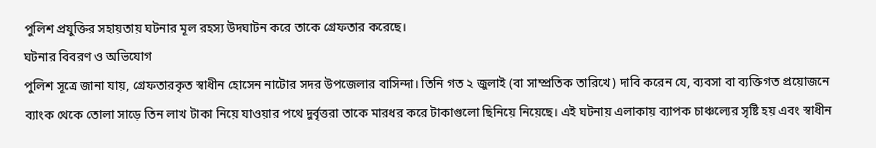পুলিশ প্রযুক্তির সহায়তায় ঘটনার মূল রহস্য উদঘাটন করে তাকে গ্রেফতার করেছে।
ঘটনার বিবরণ ও অভিযোগ
পুলিশ সূত্রে জানা যায়, গ্রেফতারকৃত স্বাধীন হোসেন নাটোর সদর উপজেলার বাসিন্দা। তিনি গত ২ জুলাই (বা সাম্প্রতিক তারিখে) দাবি করেন যে, ব্যবসা বা ব্যক্তিগত প্রয়োজনে ব্যাংক থেকে তোলা সাড়ে তিন লাখ টাকা নিয়ে যাওয়ার পথে দুর্বৃত্তরা তাকে মারধর করে টাকাগুলো ছিনিয়ে নিয়েছে। এই ঘটনায় এলাকায় ব্যাপক চাঞ্চল্যের সৃষ্টি হয় এবং স্বাধীন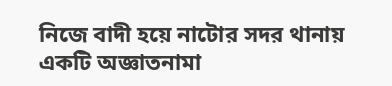নিজে বাদী হয়ে নাটোর সদর থানায় একটি অজ্ঞাতনামা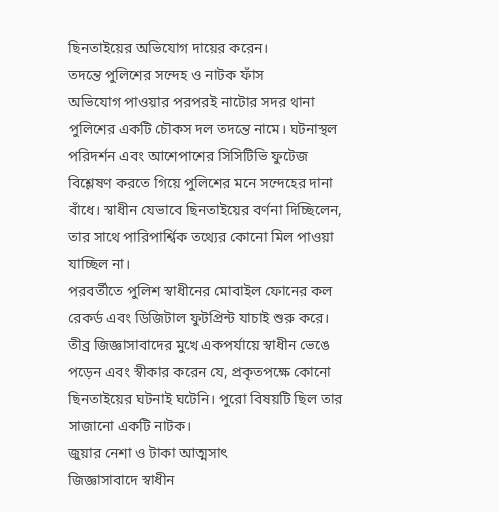ছিনতাইয়ের অভিযোগ দায়ের করেন।
তদন্তে পুলিশের সন্দেহ ও নাটক ফাঁস
অভিযোগ পাওয়ার পরপরই নাটোর সদর থানা পুলিশের একটি চৌকস দল তদন্তে নামে। ঘটনাস্থল পরিদর্শন এবং আশেপাশের সিসিটিভি ফুটেজ বিশ্লেষণ করতে গিয়ে পুলিশের মনে সন্দেহের দানা বাঁধে। স্বাধীন যেভাবে ছিনতাইয়ের বর্ণনা দিচ্ছিলেন, তার সাথে পারিপার্শ্বিক তথ্যের কোনো মিল পাওয়া যাচ্ছিল না।
পরবর্তীতে পুলিশ স্বাধীনের মোবাইল ফোনের কল রেকর্ড এবং ডিজিটাল ফুটপ্রিন্ট যাচাই শুরু করে। তীব্র জিজ্ঞাসাবাদের মুখে একপর্যায়ে স্বাধীন ভেঙে পড়েন এবং স্বীকার করেন যে, প্রকৃতপক্ষে কোনো ছিনতাইয়ের ঘটনাই ঘটেনি। পুরো বিষয়টি ছিল তার সাজানো একটি নাটক।
জুয়ার নেশা ও টাকা আত্মসাৎ
জিজ্ঞাসাবাদে স্বাধীন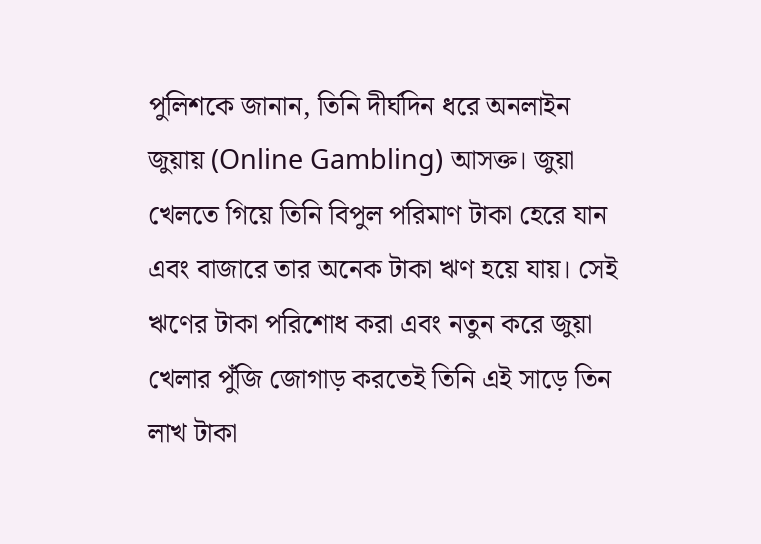পুলিশকে জানান, তিনি দীর্ঘদিন ধরে অনলাইন জুয়ায় (Online Gambling) আসক্ত। জুয়া খেলতে গিয়ে তিনি বিপুল পরিমাণ টাকা হেরে যান এবং বাজারে তার অনেক টাকা ঋণ হয়ে যায়। সেই ঋণের টাকা পরিশোধ করা এবং নতুন করে জুয়া খেলার পুঁজি জোগাড় করতেই তিনি এই সাড়ে তিন লাখ টাকা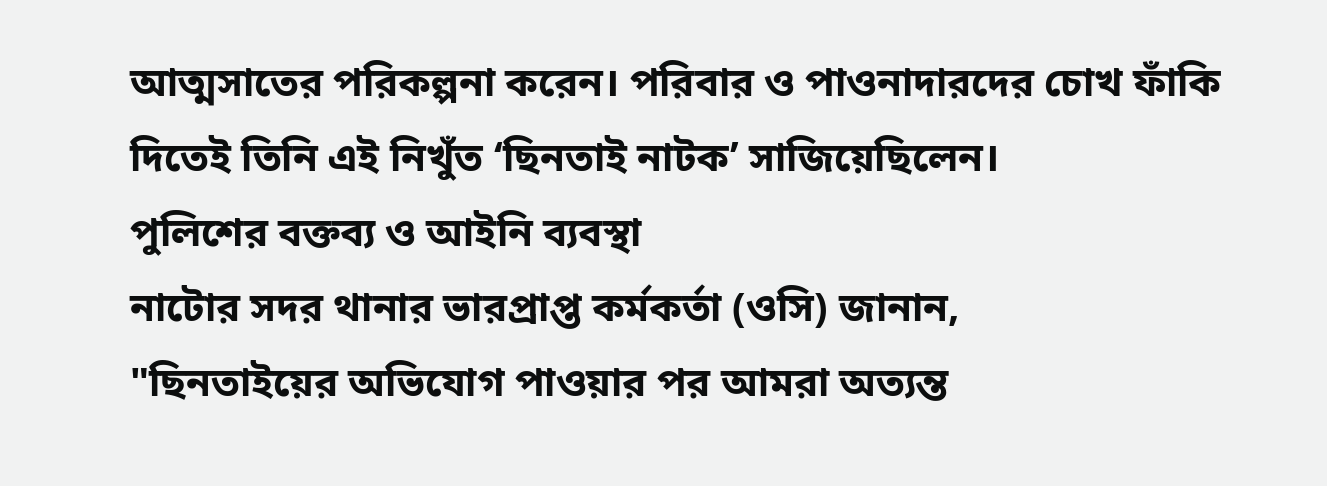আত্মসাতের পরিকল্পনা করেন। পরিবার ও পাওনাদারদের চোখ ফাঁকি দিতেই তিনি এই নিখুঁত ‘ছিনতাই নাটক’ সাজিয়েছিলেন।
পুলিশের বক্তব্য ও আইনি ব্যবস্থা
নাটোর সদর থানার ভারপ্রাপ্ত কর্মকর্তা (ওসি) জানান,
"ছিনতাইয়ের অভিযোগ পাওয়ার পর আমরা অত্যন্ত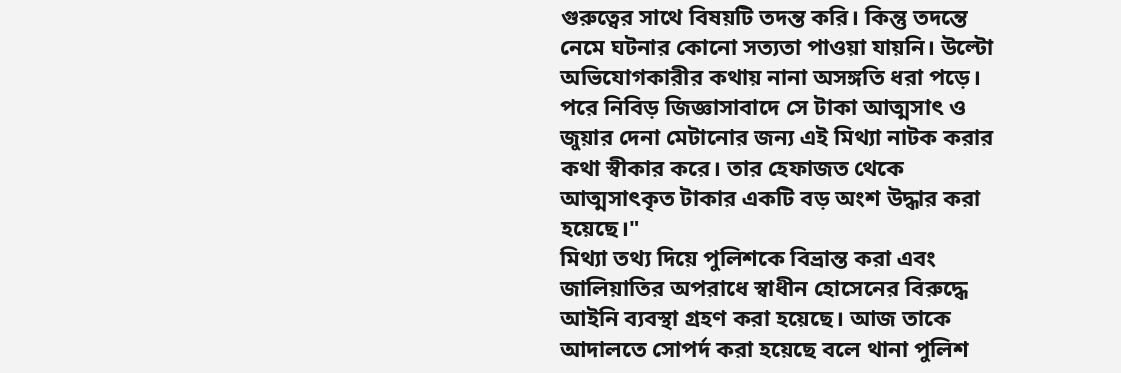গুরুত্বের সাথে বিষয়টি তদন্ত করি। কিন্তু তদন্তে নেমে ঘটনার কোনো সত্যতা পাওয়া যায়নি। উল্টো অভিযোগকারীর কথায় নানা অসঙ্গতি ধরা পড়ে। পরে নিবিড় জিজ্ঞাসাবাদে সে টাকা আত্মসাৎ ও জুয়ার দেনা মেটানোর জন্য এই মিথ্যা নাটক করার কথা স্বীকার করে। তার হেফাজত থেকে আত্মসাৎকৃত টাকার একটি বড় অংশ উদ্ধার করা হয়েছে।"
মিথ্যা তথ্য দিয়ে পুলিশকে বিভ্রান্ত করা এবং জালিয়াতির অপরাধে স্বাধীন হোসেনের বিরুদ্ধে আইনি ব্যবস্থা গ্রহণ করা হয়েছে। আজ তাকে আদালতে সোপর্দ করা হয়েছে বলে থানা পুলিশ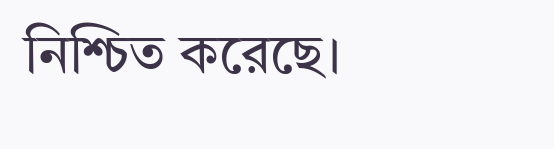নিশ্চিত করেছে।